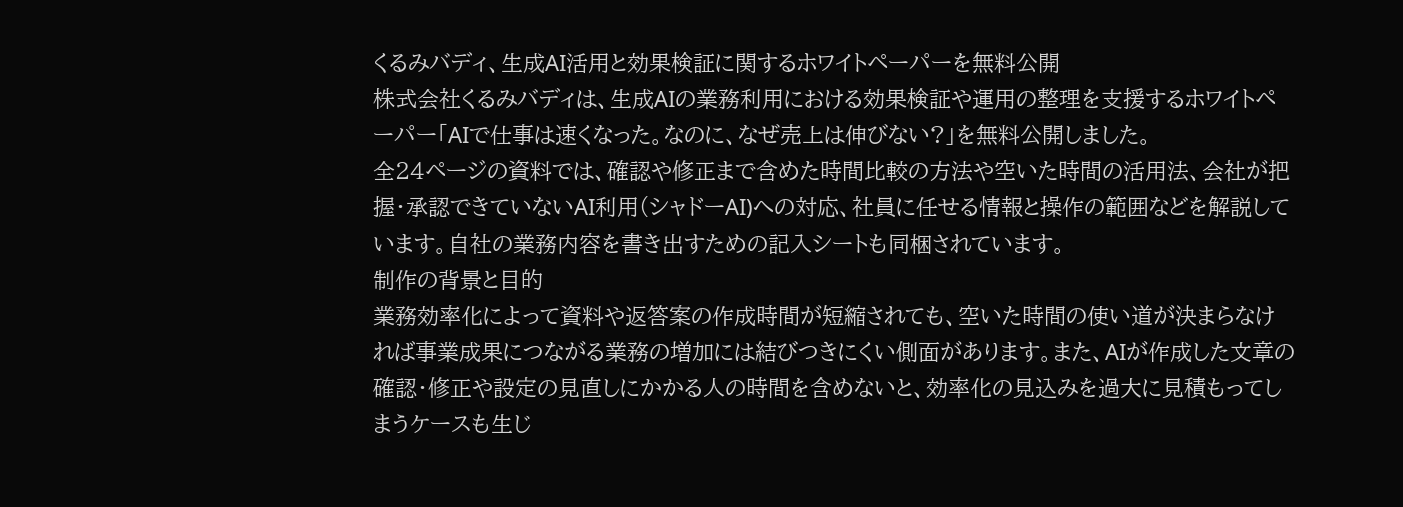くるみバディ、生成AI活用と効果検証に関するホワイトペーパーを無料公開
株式会社くるみバディは、生成AIの業務利用における効果検証や運用の整理を支援するホワイトペーパー「AIで仕事は速くなった。なのに、なぜ売上は伸びない?」を無料公開しました。
全24ページの資料では、確認や修正まで含めた時間比較の方法や空いた時間の活用法、会社が把握・承認できていないAI利用(シャドーAI)への対応、社員に任せる情報と操作の範囲などを解説しています。自社の業務内容を書き出すための記入シートも同梱されています。
制作の背景と目的
業務効率化によって資料や返答案の作成時間が短縮されても、空いた時間の使い道が決まらなければ事業成果につながる業務の増加には結びつきにくい側面があります。また、AIが作成した文章の確認・修正や設定の見直しにかかる人の時間を含めないと、効率化の見込みを過大に見積もってしまうケースも生じ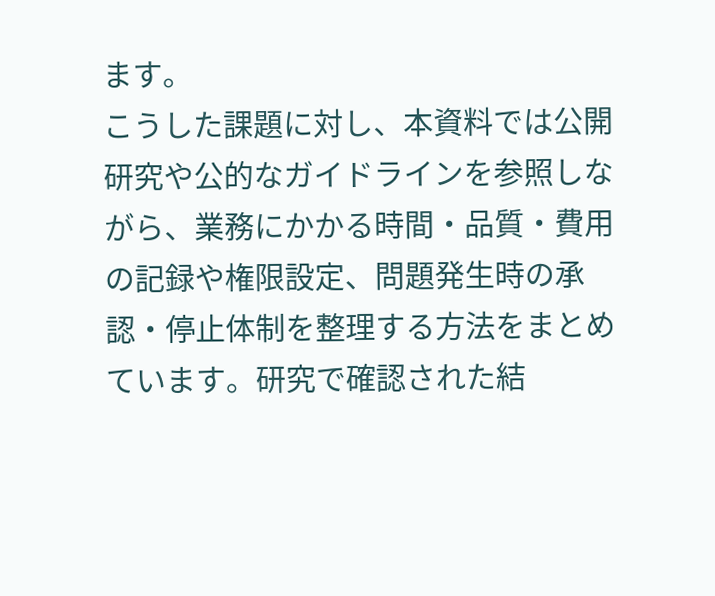ます。
こうした課題に対し、本資料では公開研究や公的なガイドラインを参照しながら、業務にかかる時間・品質・費用の記録や権限設定、問題発生時の承認・停止体制を整理する方法をまとめています。研究で確認された結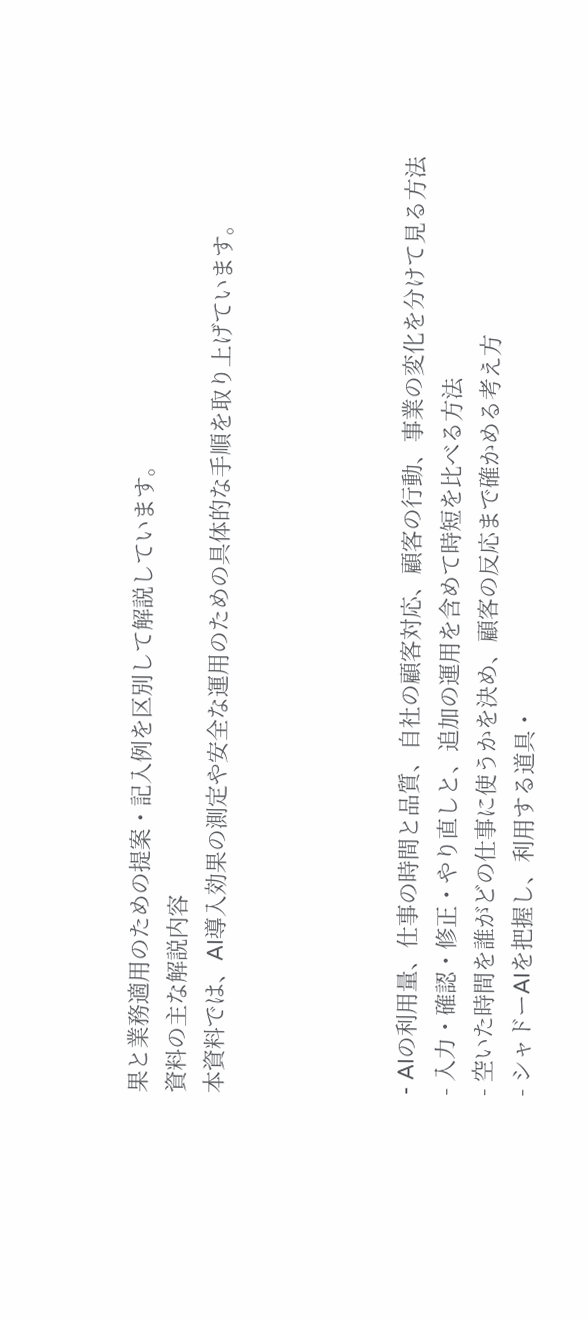果と業務適用のための提案・記入例を区別して解説しています。
資料の主な解説内容
本資料では、AI導入効果の測定や安全な運用のための具体的な手順を取り上げています。




- AIの利用量、仕事の時間と品質、自社の顧客対応、顧客の行動、事業の変化を分けて見る方法
- 入力・確認・修正・やり直しと、追加の運用を含めて時短を比べる方法
- 空いた時間を誰がどの仕事に使うかを決め、顧客の反応まで確かめる考え方
- シャドーAIを把握し、利用する道具・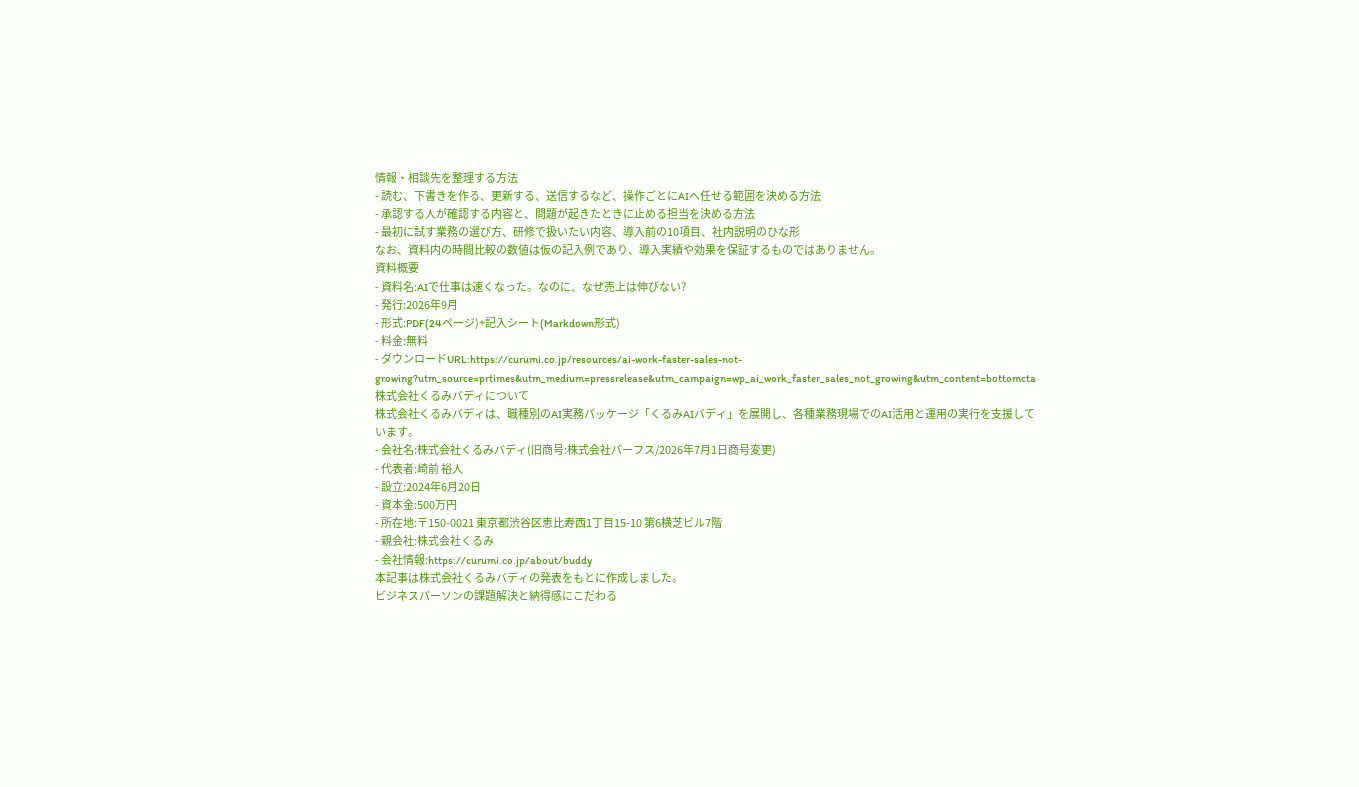情報・相談先を整理する方法
- 読む、下書きを作る、更新する、送信するなど、操作ごとにAIへ任せる範囲を決める方法
- 承認する人が確認する内容と、問題が起きたときに止める担当を決める方法
- 最初に試す業務の選び方、研修で扱いたい内容、導入前の10項目、社内説明のひな形
なお、資料内の時間比較の数値は仮の記入例であり、導入実績や効果を保証するものではありません。
資料概要
- 資料名:AIで仕事は速くなった。なのに、なぜ売上は伸びない?
- 発行:2026年9月
- 形式:PDF(24ページ)+記入シート(Markdown形式)
- 料金:無料
- ダウンロードURL:https://curumi.co.jp/resources/ai-work-faster-sales-not-growing?utm_source=prtimes&utm_medium=pressrelease&utm_campaign=wp_ai_work_faster_sales_not_growing&utm_content=bottomcta
株式会社くるみバディについて
株式会社くるみバディは、職種別のAI実務パッケージ「くるみAIバディ」を展開し、各種業務現場でのAI活用と運用の実行を支援しています。
- 会社名:株式会社くるみバディ(旧商号:株式会社パーフス/2026年7月1日商号変更)
- 代表者:崎前 裕人
- 設立:2024年6月20日
- 資本金:500万円
- 所在地:〒150-0021 東京都渋谷区恵比寿西1丁目15-10 第6横芝ビル7階
- 親会社:株式会社くるみ
- 会社情報:https://curumi.co.jp/about/buddy
本記事は株式会社くるみバディの発表をもとに作成しました。
ビジネスパーソンの課題解決と納得感にこだわる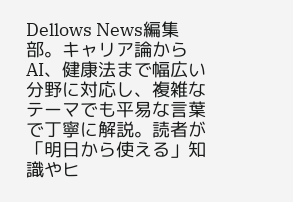Dellows News編集部。キャリア論からAI、健康法まで幅広い分野に対応し、複雑なテーマでも平易な言葉で丁寧に解説。読者が「明日から使える」知識やヒ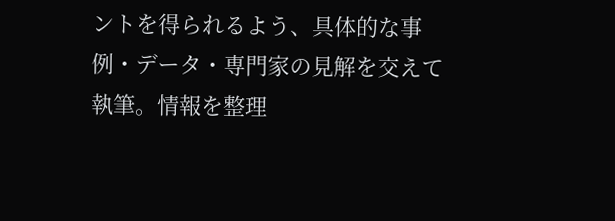ントを得られるよう、具体的な事例・データ・専門家の見解を交えて執筆。情報を整理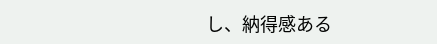し、納得感ある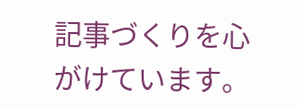記事づくりを心がけています。